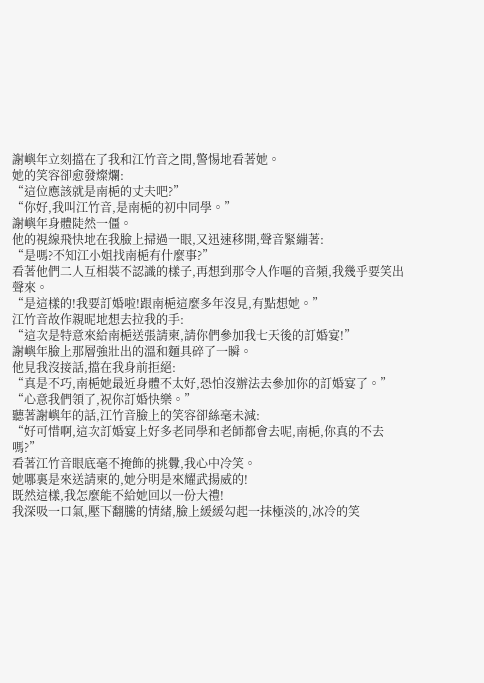謝嶼年立刻擋在了我和江竹音之間,警惕地看著她。
她的笑容卻愈發燦爛:
“這位應該就是南梔的丈夫吧?”
“你好,我叫江竹音,是南梔的初中同學。”
謝嶼年身體陡然一僵。
他的視線飛快地在我臉上掃過一眼,又迅速移開,聲音緊繃著:
“是嗎?不知江小姐找南梔有什麼事?”
看著他們二人互相裝不認識的樣子,再想到那令人作嘔的音頻,我幾乎要笑出聲來。
“是這樣的!我要訂婚啦!跟南梔這麼多年沒見,有點想她。”
江竹音故作親昵地想去拉我的手:
“這次是特意來給南梔送張請柬,請你們參加我七天後的訂婚宴!”
謝嶼年臉上那層強壯出的溫和麵具碎了一瞬。
他見我沒接話,擋在我身前拒絕:
“真是不巧,南梔她最近身體不太好,恐怕沒辦法去參加你的訂婚宴了。”
“心意我們領了,祝你訂婚快樂。”
聽著謝嶼年的話,江竹音臉上的笑容卻絲毫未減:
“好可惜啊,這次訂婚宴上好多老同學和老師都會去呢,南梔,你真的不去嗎?”
看著江竹音眼底毫不掩飾的挑釁,我心中冷笑。
她哪裏是來送請柬的,她分明是來耀武揚威的!
既然這樣,我怎麼能不給她回以一份大禮!
我深吸一口氣,壓下翻騰的情緒,臉上緩緩勾起一抹極淡的,冰冷的笑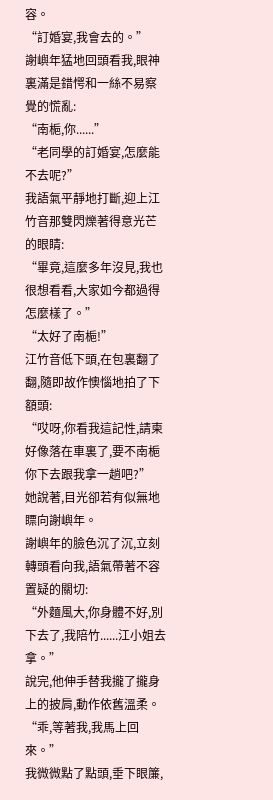容。
“訂婚宴,我會去的。”
謝嶼年猛地回頭看我,眼神裏滿是錯愕和一絲不易察覺的慌亂:
“南梔,你......”
“老同學的訂婚宴,怎麼能不去呢?”
我語氣平靜地打斷,迎上江竹音那雙閃爍著得意光芒的眼睛:
“畢竟,這麼多年沒見,我也很想看看,大家如今都過得怎麼樣了。”
“太好了南梔!”
江竹音低下頭,在包裏翻了翻,隨即故作懊惱地拍了下額頭:
“哎呀,你看我這記性,請柬好像落在車裏了,要不南梔你下去跟我拿一趟吧?”
她說著,目光卻若有似無地瞟向謝嶼年。
謝嶼年的臉色沉了沉,立刻轉頭看向我,語氣帶著不容置疑的關切:
“外麵風大,你身體不好,別下去了,我陪竹......江小姐去拿。”
說完,他伸手替我攏了攏身上的披肩,動作依舊溫柔。
“乖,等著我,我馬上回來。”
我微微點了點頭,垂下眼簾,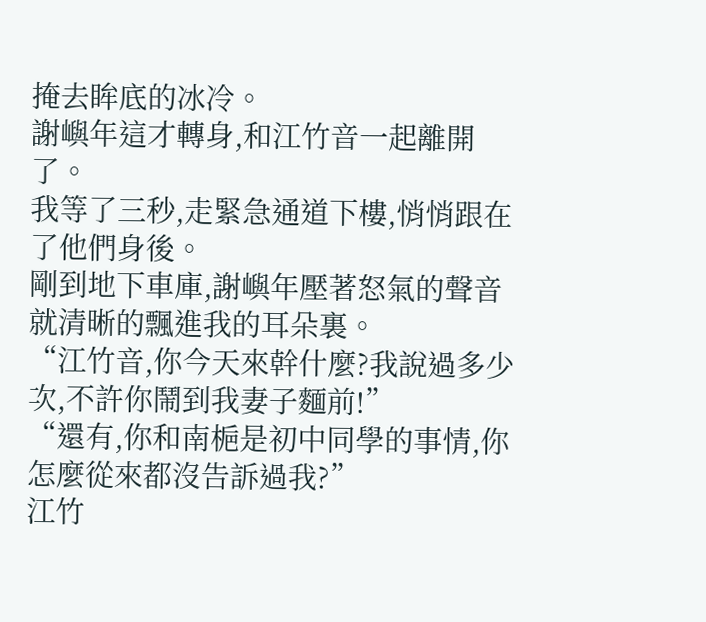掩去眸底的冰冷。
謝嶼年這才轉身,和江竹音一起離開了。
我等了三秒,走緊急通道下樓,悄悄跟在了他們身後。
剛到地下車庫,謝嶼年壓著怒氣的聲音就清晰的飄進我的耳朵裏。
“江竹音,你今天來幹什麼?我說過多少次,不許你鬧到我妻子麵前!”
“還有,你和南梔是初中同學的事情,你怎麼從來都沒告訴過我?”
江竹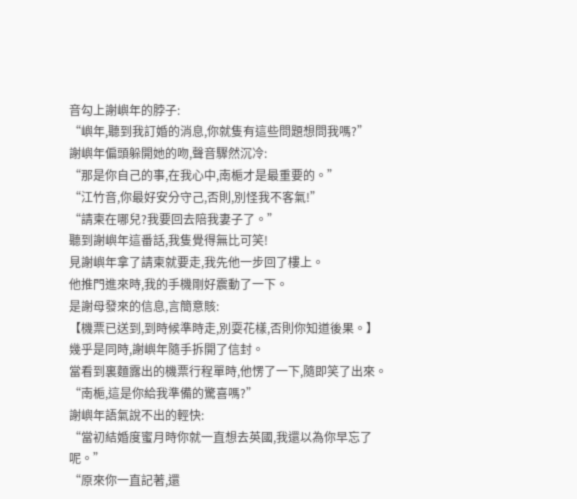音勾上謝嶼年的脖子:
“嶼年,聽到我訂婚的消息,你就隻有這些問題想問我嗎?”
謝嶼年偏頭躲開她的吻,聲音驟然沉冷:
“那是你自己的事,在我心中,南梔才是最重要的。”
“江竹音,你最好安分守己,否則,別怪我不客氣!”
“請柬在哪兒?我要回去陪我妻子了。”
聽到謝嶼年這番話,我隻覺得無比可笑!
見謝嶼年拿了請柬就要走,我先他一步回了樓上。
他推門進來時,我的手機剛好震動了一下。
是謝母發來的信息,言簡意賅:
【機票已送到,到時候準時走,別耍花樣,否則你知道後果。】
幾乎是同時,謝嶼年隨手拆開了信封。
當看到裏麵露出的機票行程單時,他愣了一下,隨即笑了出來。
“南梔,這是你給我準備的驚喜嗎?”
謝嶼年語氣說不出的輕快:
“當初結婚度蜜月時你就一直想去英國,我還以為你早忘了呢。”
“原來你一直記著,還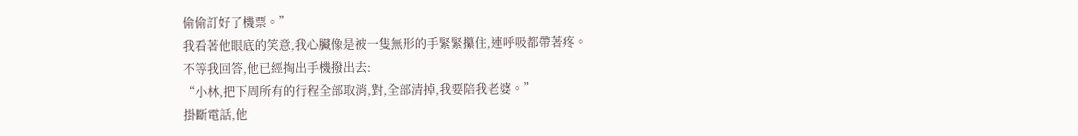偷偷訂好了機票。”
我看著他眼底的笑意,我心臟像是被一隻無形的手緊緊攥住,連呼吸都帶著疼。
不等我回答,他已經掏出手機撥出去:
“小林,把下周所有的行程全部取消,對,全部清掉,我要陪我老婆。”
掛斷電話,他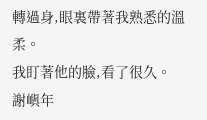轉過身,眼裏帶著我熟悉的溫柔。
我盯著他的臉,看了很久。
謝嶼年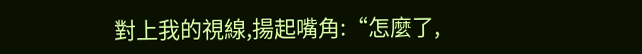對上我的視線,揚起嘴角:“怎麼了,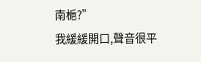南梔?”
我緩緩開口,聲音很平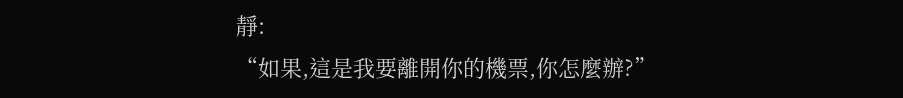靜:
“如果,這是我要離開你的機票,你怎麼辦?”